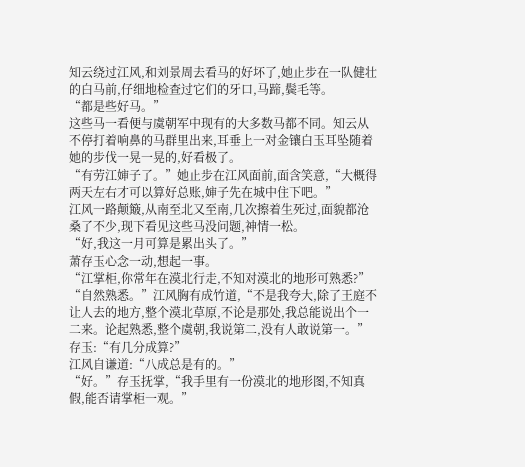知云绕过江风,和刘景周去看马的好坏了,她止步在一队健壮的白马前,仔细地检查过它们的牙口,马蹄,鬓毛等。
“都是些好马。”
这些马一看便与虞朝军中现有的大多数马都不同。知云从不停打着响鼻的马群里出来,耳垂上一对金镶白玉耳坠随着她的步伐一晃一晃的,好看极了。
“有劳江婶子了。”她止步在江风面前,面含笑意,“大概得两天左右才可以算好总账,婶子先在城中住下吧。”
江风一路颠簸,从南至北又至南,几次擦着生死过,面貌都沧桑了不少,现下看见这些马没问题,神情一松。
“好,我这一月可算是累出头了。”
萧存玉心念一动,想起一事。
“江掌柜,你常年在漠北行走,不知对漠北的地形可熟悉?”
“自然熟悉。”江风胸有成竹道,“不是我夸大,除了王庭不让人去的地方,整个漠北草原,不论是那处,我总能说出个一二来。论起熟悉,整个虞朝,我说第二,没有人敢说第一。”
存玉:“有几分成算?”
江风自谦道:“八成总是有的。”
“好。”存玉抚掌,“我手里有一份漠北的地形图,不知真假,能否请掌柜一观。”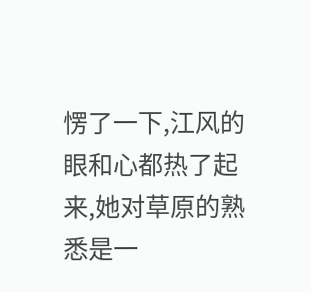愣了一下,江风的眼和心都热了起来,她对草原的熟悉是一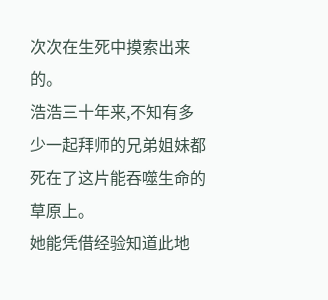次次在生死中摸索出来的。
浩浩三十年来,不知有多少一起拜师的兄弟姐妹都死在了这片能吞噬生命的草原上。
她能凭借经验知道此地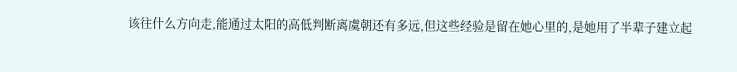该往什么方向走,能通过太阳的高低判断离虞朝还有多远,但这些经验是留在她心里的,是她用了半辈子建立起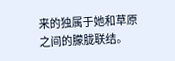来的独属于她和草原之间的朦胧联结。